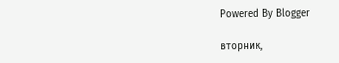Powered By Blogger

вторник,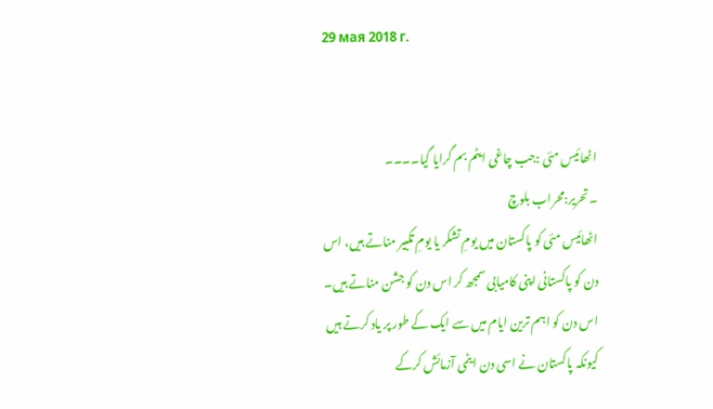29 мая 2018 г.


اٹھائیس مئی :جب چاغی ایٹم بم گرایا گیا۔۔۔۔
۔تحریر:محراب بلوچ
اٹھائیس مئی کو پاکستان میں یومِ تشکر یا یومِ تکبیر مناتے ہیں، اس دن کو پاکستانی اپنی کامیابی سمجھ کر اس دن کو جشن مناتے ہیں۔ اس دن کو اہم ترین ایام میں سے ایک کے طور پر یاد کرتے ہیں کیونکہ پاکستان نے اسی دن ایٹمی آزمائش کرکے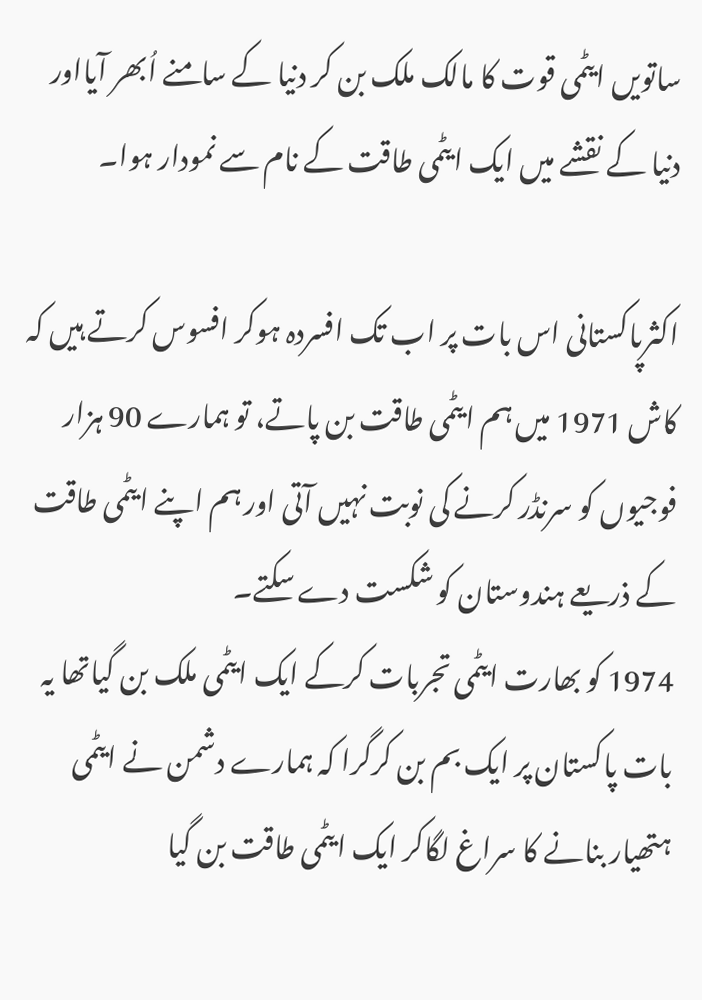ساتویں ایٹمی قوت کا مالک ملک بن کر دنیا کے سامنے اُبھر آیااور دنیا کے نقشے میں ایک ایٹمی طاقت کے نام سے نمودار ہوا۔

اکثرپاکستانی اس بات پر اب تک افسردہ ہوکر افسوس کرتے ہیں کہ کاش 1971 میں ہم ایٹمی طاقت بن پاتے، تو ہمارے 90 ہزار فوجیوں کو سرنڈر کرنے کی نوبت نہیں آتی اور ہم اپنے ایٹمی طاقت کے ذریعے ہندوستان کو شکست دے سکتے۔
1974 کو بھارت ایٹمی تجربات کرکے ایک ایٹمی ملک بن گیاتھا یہ بات پاکستان پر ایک بم بن کرگرا کہ ہمارے دشمن نے ایٹمی ہتھیار بنانے کا سراغ لگاکر ایک ایٹمی طاقت بن گیا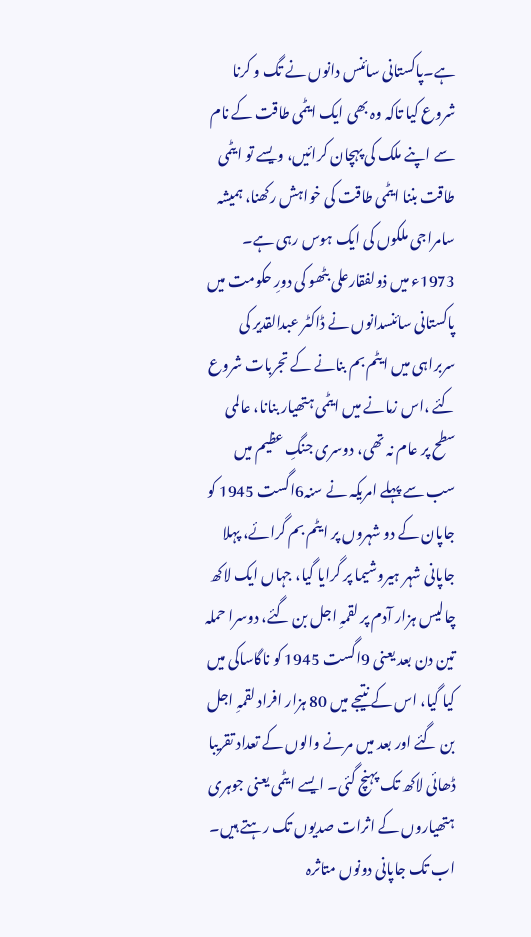ہے۔پاکستانی سائنس دانوں نے تگ و کرنا شروع کیا تاکہ وہ بھی ایک ایٹمی طاقت کے نام سے اپنے ملک کی پہچان کرائیں، ویسے تو ایٹمی طاقت بننا ایٹمی طاقت کی خواہش رکھنا، ہمیشہ سامراجی ملکوں کی ایک ہوس رہی ہے۔
1973ء میں ذولفقارعلی بٹھو کی دورِ حکومت میں پاکستانی سائنسدانوں نے ڈاکٹر عبدالقدیر کی سربراہی میں ایٹم بم بنانے کے تجربات شروع کئے ،اس زمانے میں ایٹمی ہتھیار بنانا، عالمی سطح پر عام نہ تھی، دوسری جنگِ عظیم میں سب سے پہلے امریکہ نے سنہ6اگست 1945 کو جاپان کے دو شہروں پر ایٹم بم گرائے، پہلا جاپانی شہر ہیروشیما پر گرایا گیا، جہاں ایک لاکھ چالیس ہزار آدم پر لقمہِ اجل بن گئے، دوسرا حملہ تین دن بعد یعنی 9اگست 1945 کو ناگاساکی میں کیا گیا، اس کے نتیجے میں 80 ہزار افراد لقمہِ اجل بن گئے اور بعد میں مرنے والوں کے تعداد تقریبا ڈھائی لاکھ تک پہنچ گئی۔ ایسے ایٹمی یعنی جوہری ہتھیاروں کے اثرات صدیوں تک رہتے ہیں۔ اب تک جاپانی دونوں متاثرہ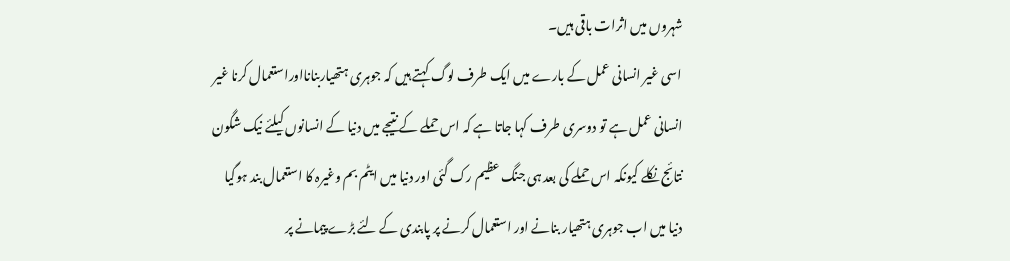شہروں میں اثرات باقی ہیں۔
اسی غیر انسانی عمل کے بارے میں ایک طرف لوگ کہتے ہیں کہ جوہری ہتھیاربنانااوراستعمال کرنا غیر انسانی عمل ہے تو دوسری طرف کہا جاتا ہے کہ اس حملے کے نتیجے میں دنیا کے انسانوں کیلئے نیک شگون نتائج نکلے کیونکہ اس حملے کی بعد ہی جنگ عظیم رک گئی اور دنیا میں ایٹم بم وغیرہ کا استعمال بند ہوگیا دنیا میں اب جوہری ہتھیار بنانے اور استعمال کرنے پر پابندی کے لئے بڑے پیمانے پر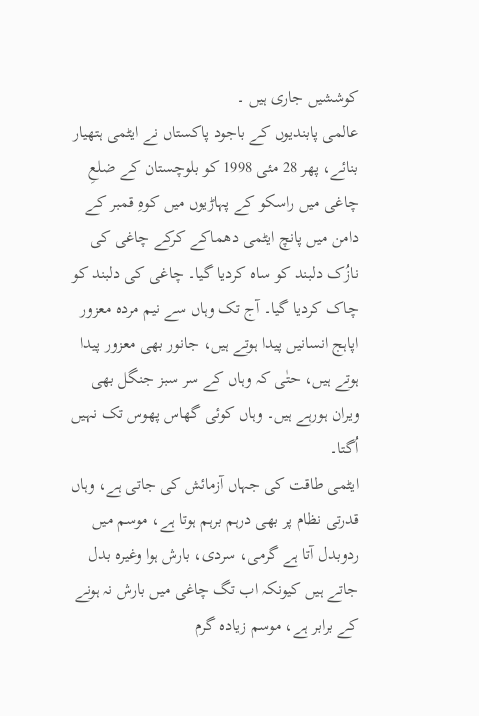کوششیں جاری ہیں ۔
عالمی پابندیوں کے باجود پاکستاں نے ایٹمی ہتھیار بنائے، پھر 28 مئی 1998 کو بلوچستان کے ضلعِ چاغی میں راسکو کے پہاڑیوں میں کوہِ قمبر کے دامن میں پانچ ایٹمی دھماکے کرکے چاغی کی نازُک دلبند کو ساہ کردیا گیا۔ چاغی کی دلبند کو چاک کردیا گیا۔ آج تک وہاں سے نیم مردہ معزور اپاہج انسانیں پیدا ہوتے ہیں، جانور بھی معزور پیدا ہوتے ہیں، حتٰی کہ وہاں کے سر سبز جنگل بھی ویران ہورہے ہیں۔ وہاں کوئی گھاس پھوس تک نہیں اُگتا۔
ایٹمی طاقت کی جہاں آزمائش کی جاتی ہے، وہاں قدرتی نظام پر بھی درہم برہم ہوتا ہے، موسم میں ردوبدل آتا ہے گرمی، سردی، بارش ہوا وغیرہ بدل جاتے ہیں کیونکہ اب تگ چاغی میں بارش نہ ہونے کے برابر ہے، موسم زیادہ گرم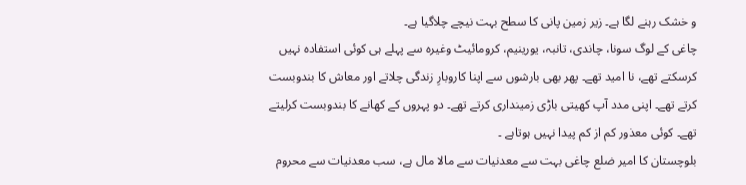و خشک رہنے لگا ہے۔ زیر زمین پانی کا سطح بہت نیچے چلاگیا ہے۔
چاغی کے لوگ سونا، چاندی، تانبہ، یورینیم، کرومائیٹ وغیرہ سے پہلے ہی کوئی استفادہ نہیں کرسکتے تھے، نا امید تھے۔ پھر بھی بارشوں سے اپنا کاروبارِ زندگی چلاتے اور معاش کا بندوبست کرتے تھے۔ اپنی مدد آپ کھیتی باڑی زمینداری کرتے تھے۔ دو پہروں کے کھانے کا بندوبست کرلیتے تھے۔ کوئی معذور کم از کم پیدا نہیں ہوتاہے ۔
بلوچستان کا امیر ضلع چاغی بہت سے معدنیات سے مالا مال ہے، سب معدنیات سے محروم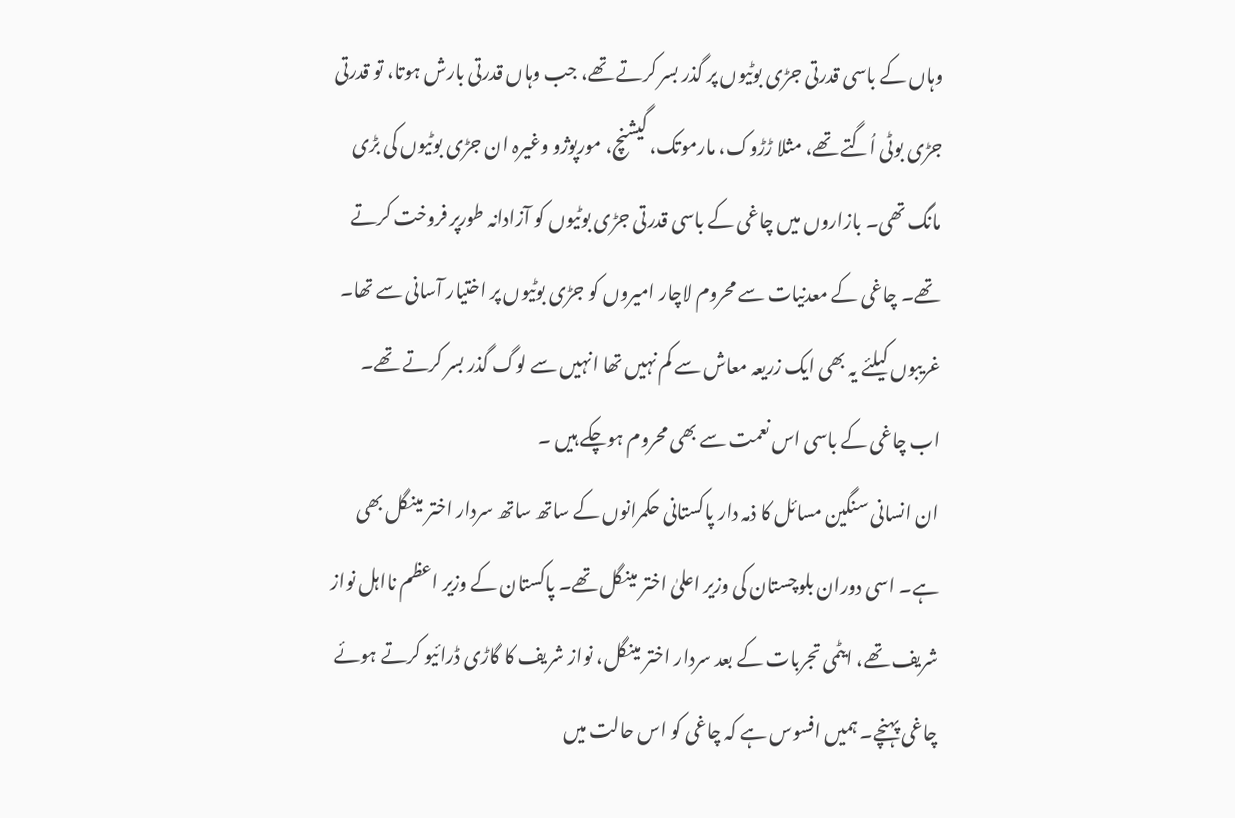وہاں کے باسی قدرتی جڑی بوٹیوں پر گذر بسر کرتے تھے، جب وہاں قدرتی بارش ہوتا، تو قدرتی جڑی بوٹی اُگتے تھے، مثلا ڑڑوک، مارموتک، گیشنچ، مورپوژو وغیرہ ان جڑی بوٹیوں کی بڑی مانگ تھی۔ بازاروں میں چاغی کے باسی قدرتی جڑی بوٹیوں کو آزادانہ طورپر فروخت کرتے تھے۔ چاغی کے معدنیات سے محروم لاچار امیروں کو جڑی بوٹیوں پر اختیار آسانی سے تھا۔ غریبوں کیلئے یہ بھی ایک زریعہ معاش سے کم نہیں تھا انہیں سے لوگ گذر بسر کرتے تھے۔ اب چاغی کے باسی اس نعمت سے بھی محروم ہوچکے ہیں ۔
ان انسانی سنگین مسائل کا ذمہ دار پاکستانی حکمرانوں کے ساتھ ساتھ سردار اختر مینگل بھی ہے۔ اسی دوران بلوچستان کی وزیر اعلیٰ اختر مینگل تھے۔ پاکستان کے وزیر اعظم نااہل نواز شریف تھے، ایٹمی تجربات کے بعد سردار اختر مینگل، نواز شریف کا گاڑی ڈرائیو کرتے ہوئے چاغی پہنچے۔ ہمیں افسوس ہے کہ چاغی کو اس حالت میں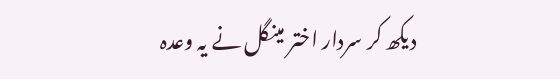دیکھ کر سردار اختر مینگل نے یہ وعدہ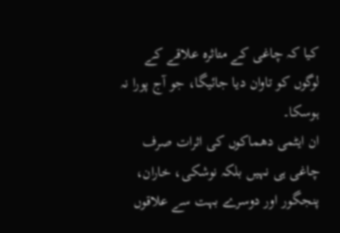کیا کہ چاغی کے متاثرہ علاقے کے لوگوں کو تاوان دیا جائیگا، جو آج پورا نہ ہوسکا۔
ان ایٹمی دھماکوں کی اثرات صرف چاغی ہی نہیں بلکہ نوشکی، خاران، پنجگور اور دوسرے بہت سے علاقوں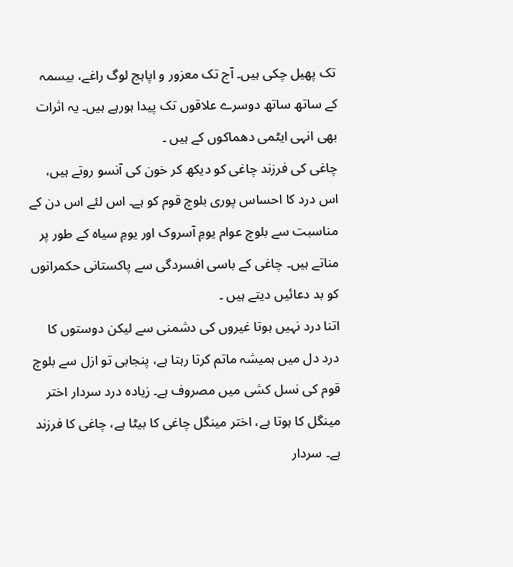تک پھیل چکی ہیں۔ آج تک معزور و اپاہج لوگ راغے، بیسمہ کے ساتھ ساتھ دوسرے علاقوں تک پیدا ہورہے ہیں۔ یہ اثرات بھی انہی ایٹمی دھماکوں کے ہیں ۔
چاغی کی فرزند چاغی کو دیکھ کر خون کی آنسو روتے ہیں، اس درد کا احساس پوری بلوچ قوم کو ہے۔ اس لئے اس دن کے مناسبت سے بلوچ عوام یومِ آسروک اور یومِ سیاہ کے طور پر مناتے ہیں۔ چاغی کے باسی افسردگی سے پاکستانی حکمرانوں کو بد دعائیں دیتے ہیں ۔
اتنا درد نہیں ہوتا غیروں کی دشمنی سے لیکن دوستوں کا درد دل میں ہمیشہ ماتم کرتا رہتا ہے، پنجابی تو ازل سے بلوچ قوم کی نسل کشی میں مصروف ہے۔ زیادہ درد سردار اختر مینگل کا ہوتا ہے، اختر مینگل چاغی کا بیٹا ہے، چاغی کا فرزند ہے۔ سردار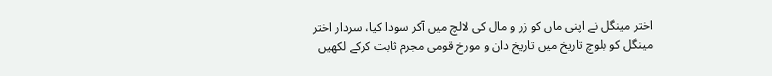اختر مینگل نے اپنی ماں کو زر و مال کی لالچ میں آکر سودا کیا، سردار اختر مینگل کو بلوچ تاریخ میں تاریخ دان و مورخ قومی مجرم ثابت کرکے لکھیں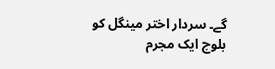گے۔ سردار اختر مینگل کو بلوچ ایک مجرم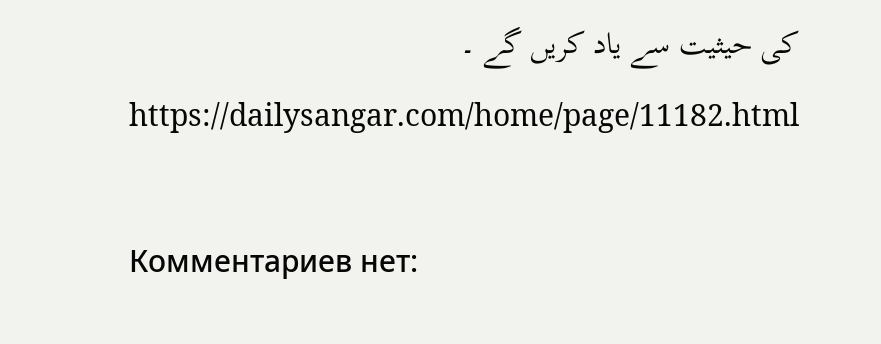کی حیثیت سے یاد کریں گے ۔
https://dailysangar.com/home/page/11182.html

Комментариев нет: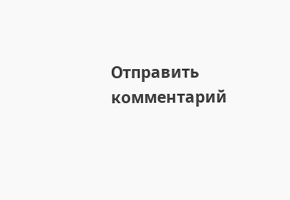Отправить комментарий